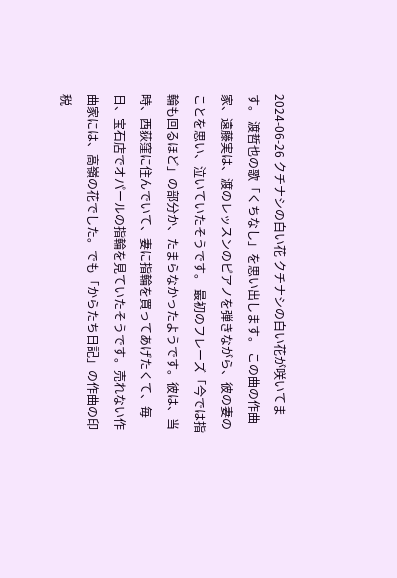2024-06-26 クチナシの白い花 クチナシの白い花が咲いてます。 渡哲也の歌「くちなし」を思い出します。 この曲の作曲家、遠藤実は、渡のレッスンのピアノを弾きながら、彼の妻のことを思い、泣いていたそうです。 最初のフレーズ「今では指輪も回るほど」の部分か、たまらなかったようです。彼は、当時、西荻窪に住んでいて、妻に指輪を買ってあげたくて、毎日、宝石店でオパールの指輪を見ていたそうです。売れない作曲家には、高嶺の花でした。でも「からたち日記」の作曲の印税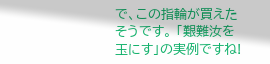で、この指輪が買えたそうです。 「艱難汝を玉にす」の実例ですね!